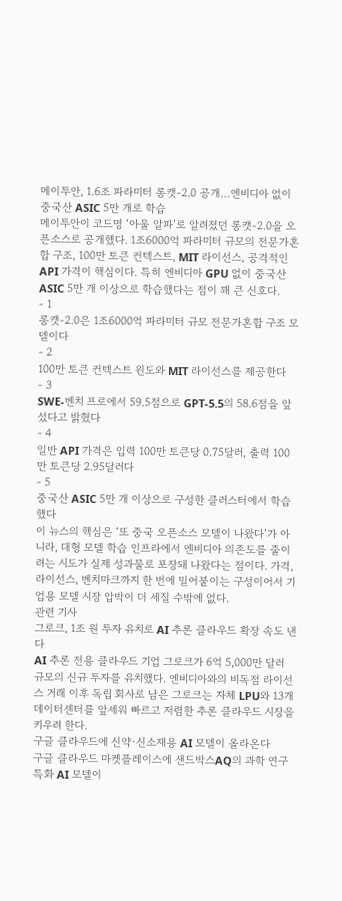메이투안, 1.6조 파라미터 롱캣-2.0 공개…엔비디아 없이 중국산 ASIC 5만 개로 학습
메이투안이 코드명 ‘아울 알파’로 알려졌던 롱캣-2.0을 오픈소스로 공개했다. 1조6000억 파라미터 규모의 전문가혼합 구조, 100만 토큰 컨텍스트, MIT 라이선스, 공격적인 API 가격이 핵심이다. 특히 엔비디아 GPU 없이 중국산 ASIC 5만 개 이상으로 학습했다는 점이 꽤 큰 신호다.
- 1
롱캣-2.0은 1조6000억 파라미터 규모 전문가혼합 구조 모델이다
- 2
100만 토큰 컨텍스트 윈도와 MIT 라이선스를 제공한다
- 3
SWE-벤치 프로에서 59.5점으로 GPT-5.5의 58.6점을 앞섰다고 밝혔다
- 4
일반 API 가격은 입력 100만 토큰당 0.75달러, 출력 100만 토큰당 2.95달러다
- 5
중국산 ASIC 5만 개 이상으로 구성한 클러스터에서 학습했다
이 뉴스의 핵심은 ‘또 중국 오픈소스 모델이 나왔다’가 아니라, 대형 모델 학습 인프라에서 엔비디아 의존도를 줄이려는 시도가 실제 성과물로 포장돼 나왔다는 점이다. 가격, 라이선스, 벤치마크까지 한 번에 밀어붙이는 구성이어서 기업용 모델 시장 압박이 더 세질 수밖에 없다.
관련 기사
그로크, 1조 원 투자 유치로 AI 추론 클라우드 확장 속도 낸다
AI 추론 전용 클라우드 기업 그로크가 6억 5,000만 달러 규모의 신규 투자를 유치했다. 엔비디아와의 비독점 라이선스 거래 이후 독립 회사로 남은 그로크는 자체 LPU와 13개 데이터센터를 앞세워 빠르고 저렴한 추론 클라우드 시장을 키우려 한다.
구글 클라우드에 신약·신소재용 AI 모델이 올라온다
구글 클라우드 마켓플레이스에 샌드박스AQ의 과학 연구 특화 AI 모델이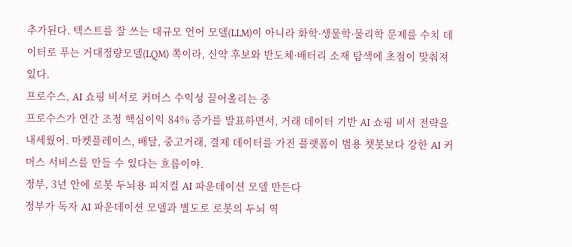추가된다. 텍스트를 잘 쓰는 대규모 언어 모델(LLM)이 아니라 화학·생물학·물리학 문제를 수치 데이터로 푸는 거대정량모델(LQM) 쪽이라, 신약 후보와 반도체·배터리 소재 탐색에 초점이 맞춰져 있다.
프로수스, AI 쇼핑 비서로 커머스 수익성 끌어올리는 중
프로수스가 연간 조정 핵심이익 84% 증가를 발표하면서, 거래 데이터 기반 AI 쇼핑 비서 전략을 내세웠어. 마켓플레이스, 배달, 중고거래, 결제 데이터를 가진 플랫폼이 범용 챗봇보다 강한 AI 커머스 서비스를 만들 수 있다는 흐름이야.
정부, 3년 안에 로봇 두뇌용 피지컬 AI 파운데이션 모델 만든다
정부가 독자 AI 파운데이션 모델과 별도로 로봇의 두뇌 역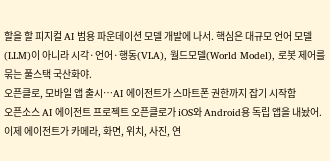할을 할 피지컬 AI 범용 파운데이션 모델 개발에 나서. 핵심은 대규모 언어 모델(LLM)이 아니라 시각·언어·행동(VLA), 월드모델(World Model), 로봇 제어를 묶는 풀스택 국산화야.
오픈클로, 모바일 앱 출시…AI 에이전트가 스마트폰 권한까지 잡기 시작함
오픈소스 AI 에이전트 프로젝트 오픈클로가 iOS와 Android용 독립 앱을 내놨어. 이제 에이전트가 카메라, 화면, 위치, 사진, 연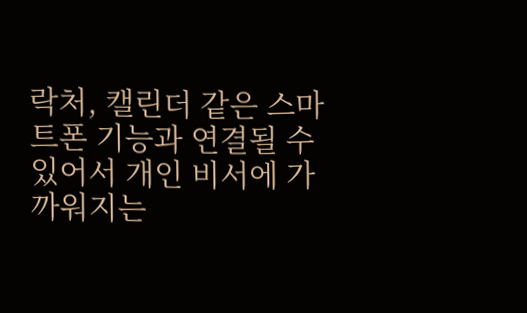락처, 캘린더 같은 스마트폰 기능과 연결될 수 있어서 개인 비서에 가까워지는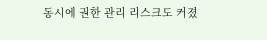동시에 권한 관리 리스크도 커졌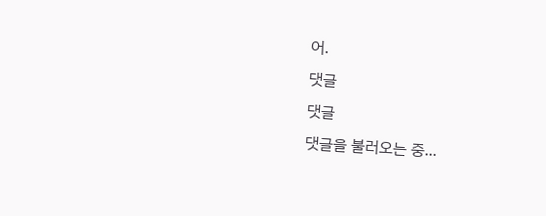어.
댓글
댓글
댓글을 불러오는 중...